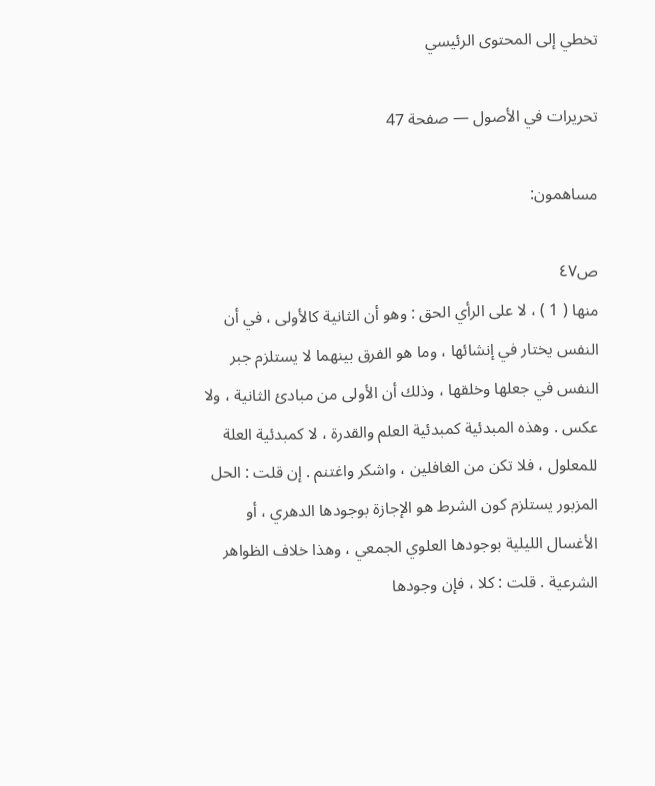تخطي إلى المحتوى الرئيسي

تحريرات في الأصول — صفحة 47

مساهمون:

ص٤٧
منها ( 1 ) ، لا على الرأي الحق : وهو أن الثانية كالأولى ، في أن النفس يختار في إنشائها ، وما هو الفرق بينهما لا يستلزم جبر النفس في جعلها وخلقها ، وذلك أن الأولى من مبادئ الثانية ، ولا عكس . وهذه المبدئية كمبدئية العلم والقدرة ، لا كمبدئية العلة للمعلول ، فلا تكن من الغافلين ، واشكر واغتنم . إن قلت : الحل المزبور يستلزم كون الشرط هو الإجازة بوجودها الدهري ، أو الأغسال الليلية بوجودها العلوي الجمعي ، وهذا خلاف الظواهر الشرعية . قلت : كلا ، فإن وجودها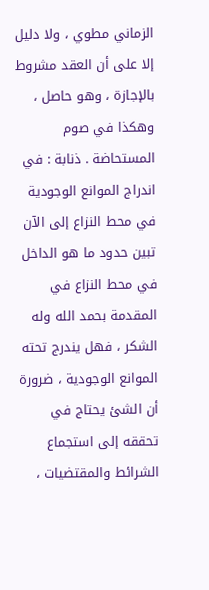الزماني مطوي ، ولا دليل إلا على أن العقد مشروط بالإجازة ، وهو حاصل ، وهكذا في صوم المستحاضة . ذنابة : في اندراج الموانع الوجودية في محط النزاع إلى الآن تبين حدود ما هو الداخل في محط النزاع في المقدمة بحمد الله وله الشكر ، فهل يندرج تحته الموانع الوجودية ، ضرورة أن الشئ يحتاج في تحققه إلى استجماع الشرائط والمقتضيات ،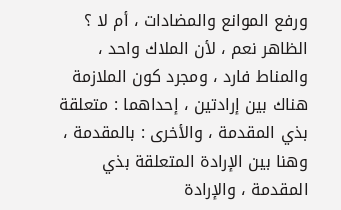ورفع الموانع والمضادات ، أم لا ؟ الظاهر نعم ، لأن الملاك واحد ، والمناط فارد ، ومجرد كون الملازمة هناك بين إرادتين ، إحداهما : متعلقة بذي المقدمة ، والأخرى : بالمقدمة ، وهنا بين الإرادة المتعلقة بذي المقدمة ، والإرادة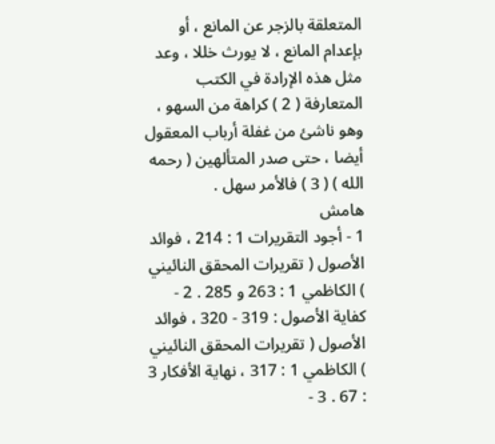المتعلقة بالزجر عن المانع ، أو بإعدام المانع ، لا يورث خللا ، وعد مثل هذه الإرادة في الكتب المتعارفة ( 2 ) كراهة من السهو ، وهو ناشئ من غفلة أرباب المعقول أيضا ، حتى صدر المتألهين ( رحمه الله ) ( 3 ) فالأمر سهل .
هامش
1 - أجود التقريرات 1 : 214 ، فوائد الأصول ( تقريرات المحقق النائيني ) الكاظمي 1 : 263 و 285 . 2 - كفاية الأصول : 319 - 320 ، فوائد الأصول ( تقريرات المحقق النائيني ) الكاظمي 1 : 317 ، نهاية الأفكار 3 : 67 . 3 -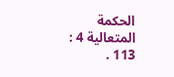الحكمة المتعالية 4 : 113 .